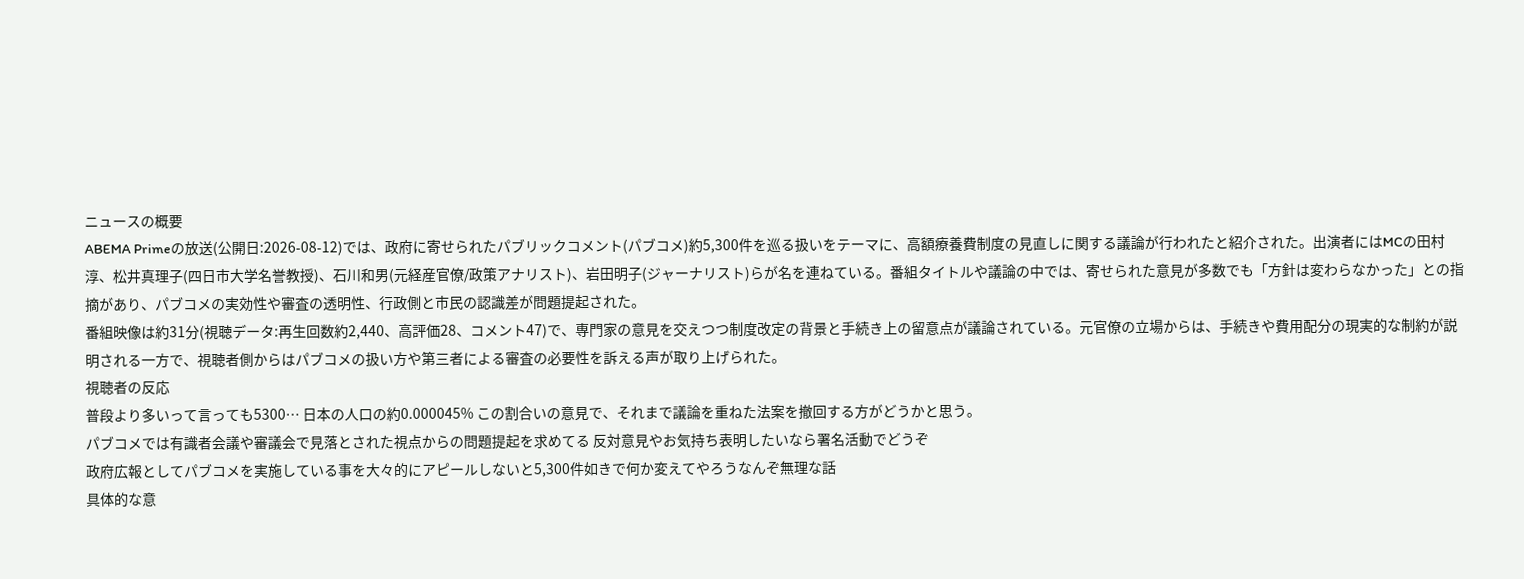ニュースの概要
ABEMA Primeの放送(公開日:2026-08-12)では、政府に寄せられたパブリックコメント(パブコメ)約5,300件を巡る扱いをテーマに、高額療養費制度の見直しに関する議論が行われたと紹介された。出演者にはMCの田村淳、松井真理子(四日市大学名誉教授)、石川和男(元経産官僚/政策アナリスト)、岩田明子(ジャーナリスト)らが名を連ねている。番組タイトルや議論の中では、寄せられた意見が多数でも「方針は変わらなかった」との指摘があり、パブコメの実効性や審査の透明性、行政側と市民の認識差が問題提起された。
番組映像は約31分(視聴データ:再生回数約2,440、高評価28、コメント47)で、専門家の意見を交えつつ制度改定の背景と手続き上の留意点が議論されている。元官僚の立場からは、手続きや費用配分の現実的な制約が説明される一方で、視聴者側からはパブコメの扱い方や第三者による審査の必要性を訴える声が取り上げられた。
視聴者の反応
普段より多いって言っても5300… 日本の人口の約0.000045% この割合いの意見で、それまで議論を重ねた法案を撤回する方がどうかと思う。
パブコメでは有識者会議や審議会で見落とされた視点からの問題提起を求めてる 反対意見やお気持ち表明したいなら署名活動でどうぞ
政府広報としてパブコメを実施している事を大々的にアピールしないと5,300件如きで何か変えてやろうなんぞ無理な話
具体的な意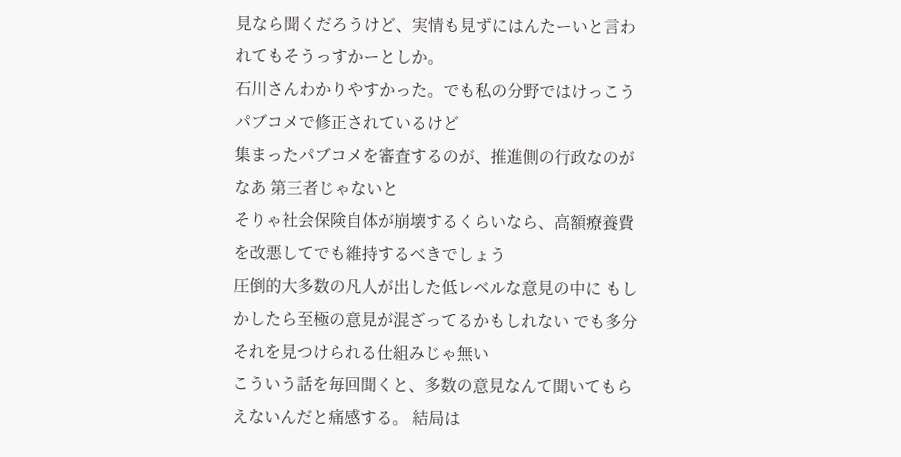見なら聞くだろうけど、実情も見ずにはんたーいと言われてもそうっすかーとしか。
石川さんわかりやすかった。でも私の分野ではけっこうパブコメで修正されているけど
集まったパブコメを審査するのが、推進側の行政なのがなあ 第三者じゃないと
そりゃ社会保険自体が崩壊するくらいなら、高額療養費を改悪してでも維持するべきでしょう
圧倒的大多数の凡人が出した低レベルな意見の中に もしかしたら至極の意見が混ざってるかもしれない でも多分それを見つけられる仕組みじゃ無い
こういう話を毎回聞くと、多数の意見なんて聞いてもらえないんだと痛感する。 結局は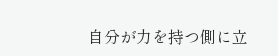自分が力を持つ側に立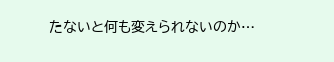たないと何も変えられないのか…